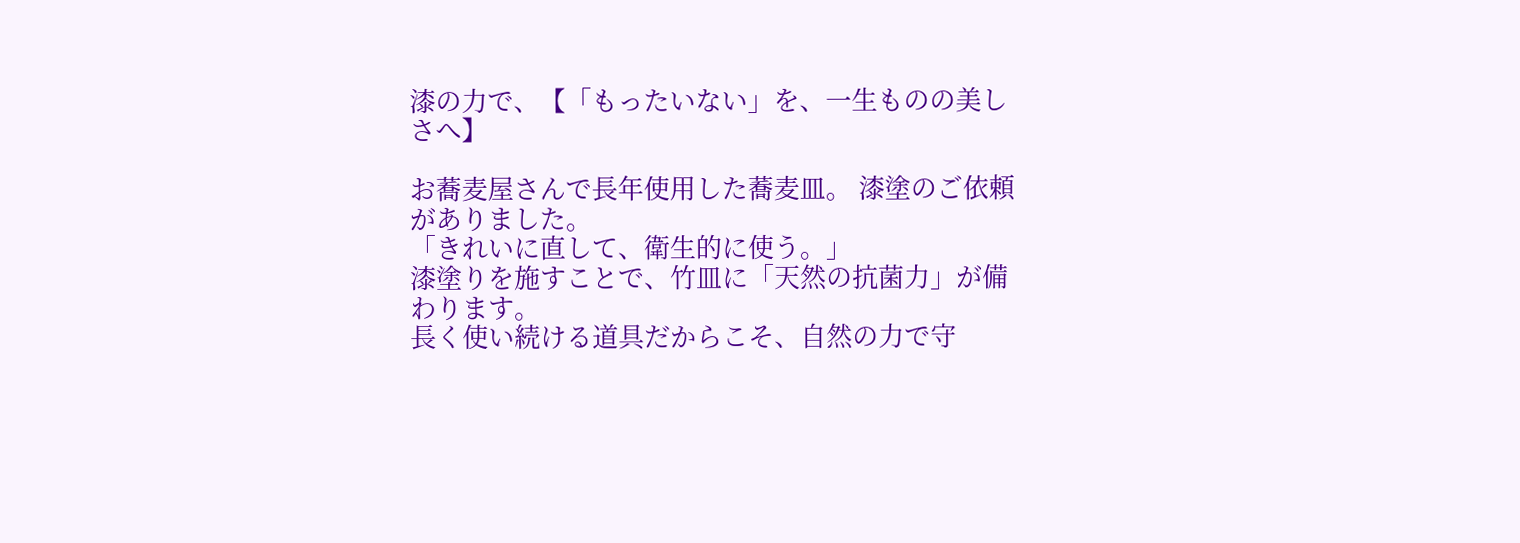漆の力で、【「もったいない」を、一生ものの美しさへ】

お蕎麦屋さんで長年使用した蕎麦皿。 漆塗のご依頼がありました。
「きれいに直して、衛生的に使う。」
漆塗りを施すことで、竹皿に「天然の抗菌力」が備わります。
長く使い続ける道具だからこそ、自然の力で守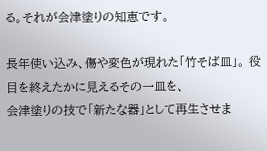る。それが会津塗りの知恵です。

長年使い込み、傷や変色が現れた「竹そば皿」。 役目を終えたかに見えるその一皿を、
会津塗りの技で「新たな器」として再生させま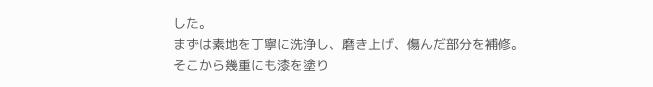した。
まずは素地を丁寧に洗浄し、磨き上げ、傷んだ部分を補修。
そこから幾重にも漆を塗り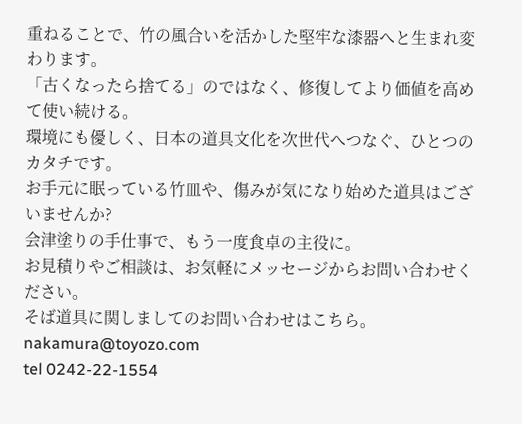重ねることで、竹の風合いを活かした堅牢な漆器へと生まれ変わります。
「古くなったら捨てる」のではなく、修復してより価値を高めて使い続ける。
環境にも優しく、日本の道具文化を次世代へつなぐ、ひとつのカタチです。
お手元に眠っている竹皿や、傷みが気になり始めた道具はございませんか?
会津塗りの手仕事で、もう一度食卓の主役に。
お見積りやご相談は、お気軽にメッセージからお問い合わせください。
そば道具に関しましてのお問い合わせはこちら。
nakamura@toyozo.com
tel 0242-22-1554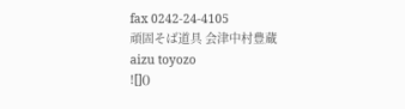fax 0242-24-4105
頑固そば道具 会津中村豊蔵
aizu toyozo
![]()